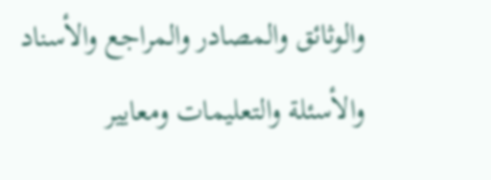والوثائق والمصادر والمراجع والأسناد والأسئلة والتعليمات ومعايير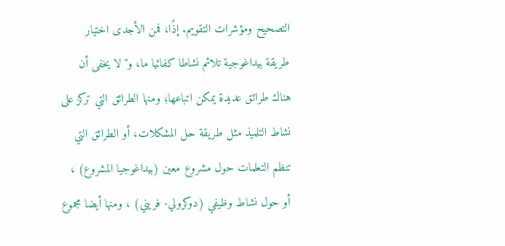التصحيح ومؤشرات التقويم. إذًا، فمن الأجدى اختيار طريقة بيداغوجية تلائم نشاطا كفائيا ما، و"لا يخفى أن هناك طرائق عديدة يمكن اتباعها؛ ومنها الطرائق التي تركز على نشاط التلميذ مثل طريقة حل المشكلات، أو الطرائق التي تنظم التعلمات حول مشروع معين (بيداغوجيا المشروع) ، أو حول نشاط وظيفي (دوكرولي- فريني) ، ومنها أيضا مجموع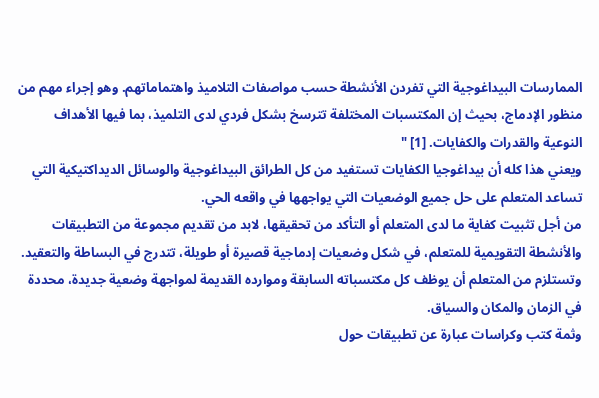الممارسات البيداغوجية التي تفردن الأنشطة حسب مواصفات التلاميذ واهتماماتهم. وهو إجراء مهم من منظور الإدماج، بحيث إن المكتسبات المختلفة تترسخ بشكل فردي لدى التلميذ، بما فيها الأهداف النوعية والقدرات والكفايات. [1] "
ويعني هذا كله أن بيداغوجيا الكفايات تستفيد من كل الطرائق البيداغوجية والوسائل الديداكتيكية التي تساعد المتعلم على حل جميع الوضعيات التي يواجهها في واقعه الحي.
من أجل تثبيت كفاية ما لدى المتعلم أو التأكد من تحقيقها، لابد من تقديم مجموعة من التطبيقات والأنشطة التقويمية للمتعلم، في شكل وضعيات إدماجية قصيرة أو طويلة، تتدرج في البساطة والتعقيد. وتستلزم من المتعلم أن يوظف كل مكتسباته السابقة وموارده القديمة لمواجهة وضعية جديدة، محددة في الزمان والمكان والسياق.
وثمة كتب وكراسات عبارة عن تطبيقات حول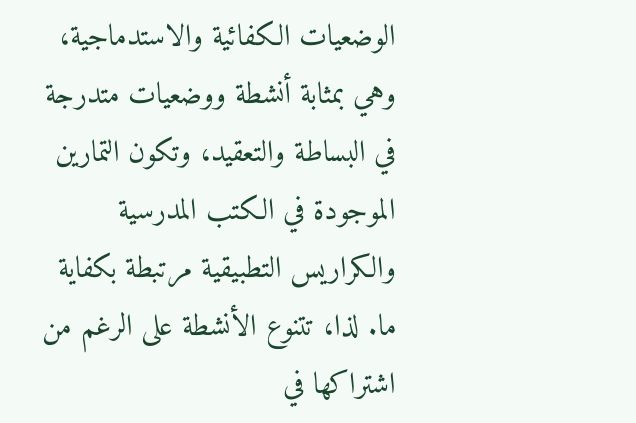الوضعيات الكفائية والاستدماجية، وهي بمثابة أنشطة ووضعيات متدرجة في البساطة والتعقيد، وتكون التمارين الموجودة في الكتب المدرسية والكراريس التطبيقية مرتبطة بكفاية ما. لذا، تتنوع الأنشطة على الرغم من اشتراكها في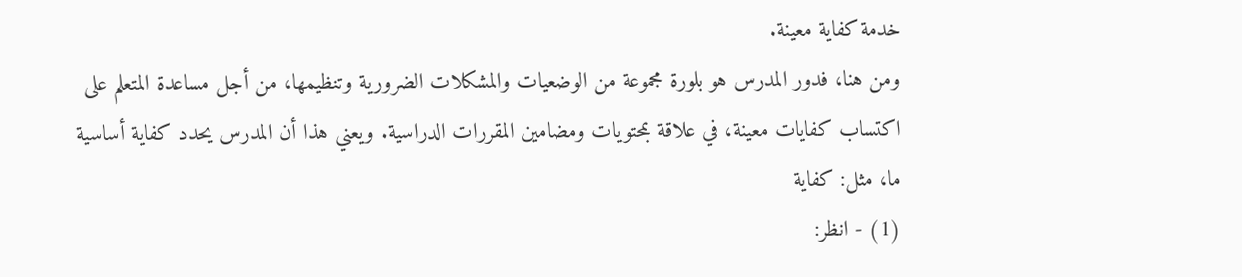خدمة كفاية معينة.
ومن هنا، فدور المدرس هو بلورة مجموعة من الوضعيات والمشكلات الضرورية وتنظيمها، من أجل مساعدة المتعلم على اكتساب كفايات معينة، في علاقة بمحتويات ومضامين المقررات الدراسية. ويعني هذا أن المدرس يحدد كفاية أساسية ما، مثل: كفاية
(1) - انظر: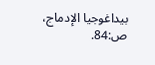بيداغوجيا الإدماج، ص:84.